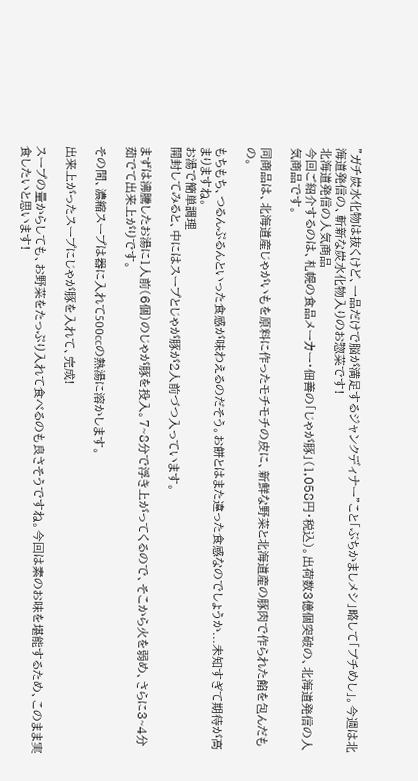”ガチ炭水化物は抜くけど、一品だけで脳が満足するジャンクディナー”こと「ぶちかましメシ」略して「ブチめし」。今週は北海道発信の、斬新な炭水化物入りのお惣菜です!
北海道発信の人気商品
今回ご紹介するのは、札幌の食品メーカー・佃善の「じゃが豚」(1,058円・税込)。出荷数3億個突破の、北海道発信の人気商品です。

同商品は、北海道産じゃがいもを原料に作ったモチモチの皮に、新鮮な野菜と北海道産の豚肉で作られた餡を包んだもの。

もちもち、つるんぷるんといった食感が味わえるのだそう。お餅とはまた違った食感なのでしょうか...未知すぎて期待が高まりますね。
お湯で簡単調理
開封してみると、中にはスープとじゃが豚が2人前づつ入っています。

まずは沸騰したお湯に1人前(6個)のじゃが豚を投入。7~8分で浮き上がってくるので、そこから火を弱め、さらに3~4分茹でて出来上がりです。

その間、濃縮スープは器に入れて500ccの熱湯に溶かします。

出来上がったスープにじゃが豚を入れて、完成!

スープの量からしても、お野菜をたっぷり入れて食べるのも良さそうですね。今回は素のお味を堪能するため、このまま実食したいと思います!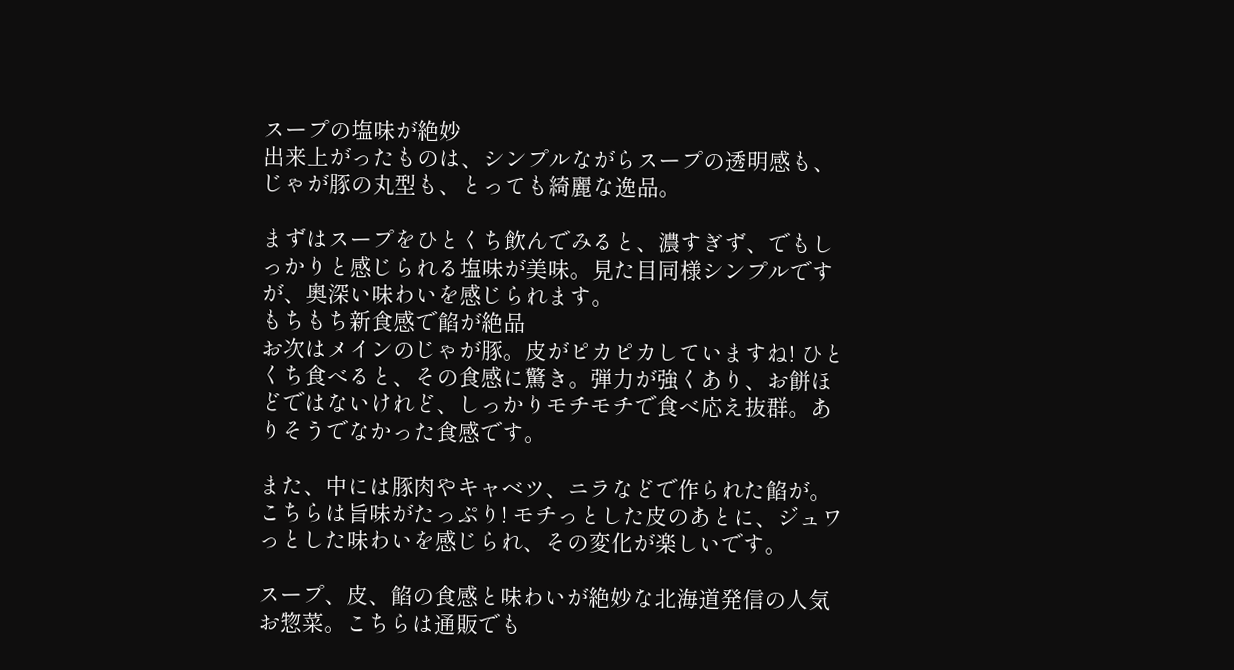スープの塩味が絶妙
出来上がったものは、シンプルながらスープの透明感も、じゃが豚の丸型も、とっても綺麗な逸品。

まずはスープをひとくち飲んでみると、濃すぎず、でもしっかりと感じられる塩味が美味。見た目同様シンプルですが、奥深い味わいを感じられます。
もちもち新食感で餡が絶品
お次はメインのじゃが豚。皮がピカピカしていますね! ひとくち食べると、その食感に驚き。弾力が強くあり、お餅ほどではないけれど、しっかりモチモチで食べ応え抜群。ありそうでなかった食感です。

また、中には豚肉やキャベツ、ニラなどで作られた餡が。こちらは旨味がたっぷり! モチっとした皮のあとに、ジュワっとした味わいを感じられ、その変化が楽しいです。

スープ、皮、餡の食感と味わいが絶妙な北海道発信の人気お惣菜。こちらは通販でも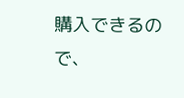購入できるので、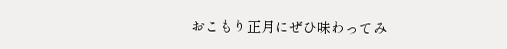おこもり正月にぜひ味わってみ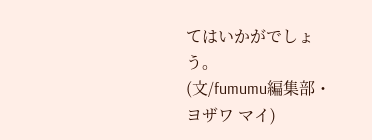てはいかがでしょう。
(文/fumumu編集部・ヨザワ マイ)